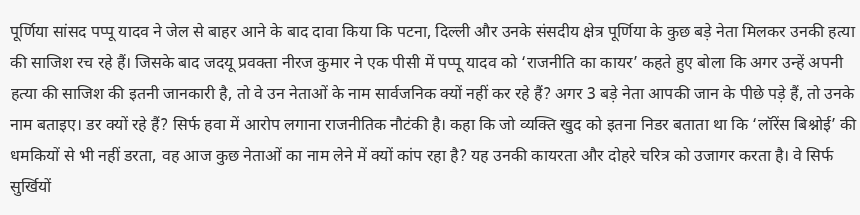पूर्णिया सांसद पप्पू यादव ने जेल से बाहर आने के बाद दावा किया कि पटना, दिल्ली और उनके संसदीय क्षेत्र पूर्णिया के कुछ बड़े नेता मिलकर उनकी हत्या की साजिश रच रहे हैं। जिसके बाद जदयू प्रवक्ता नीरज कुमार ने एक पीसी में पप्पू यादव को ‘राजनीति का कायर’ कहते हुए बोला कि अगर उन्हें अपनी हत्या की साजिश की इतनी जानकारी है, तो वे उन नेताओं के नाम सार्वजनिक क्यों नहीं कर रहे हैं? अगर 3 बड़े नेता आपकी जान के पीछे पड़े हैं, तो उनके नाम बताइए। डर क्यों रहे हैं? सिर्फ हवा में आरोप लगाना राजनीतिक नौटंकी है। कहा कि जो व्यक्ति खुद को इतना निडर बताता था कि ‘लॉरेंस बिश्नोई’ की धमकियों से भी नहीं डरता, वह आज कुछ नेताओं का नाम लेने में क्यों कांप रहा है? यह उनकी कायरता और दोहरे चरित्र को उजागर करता है। वे सिर्फ सुर्खियों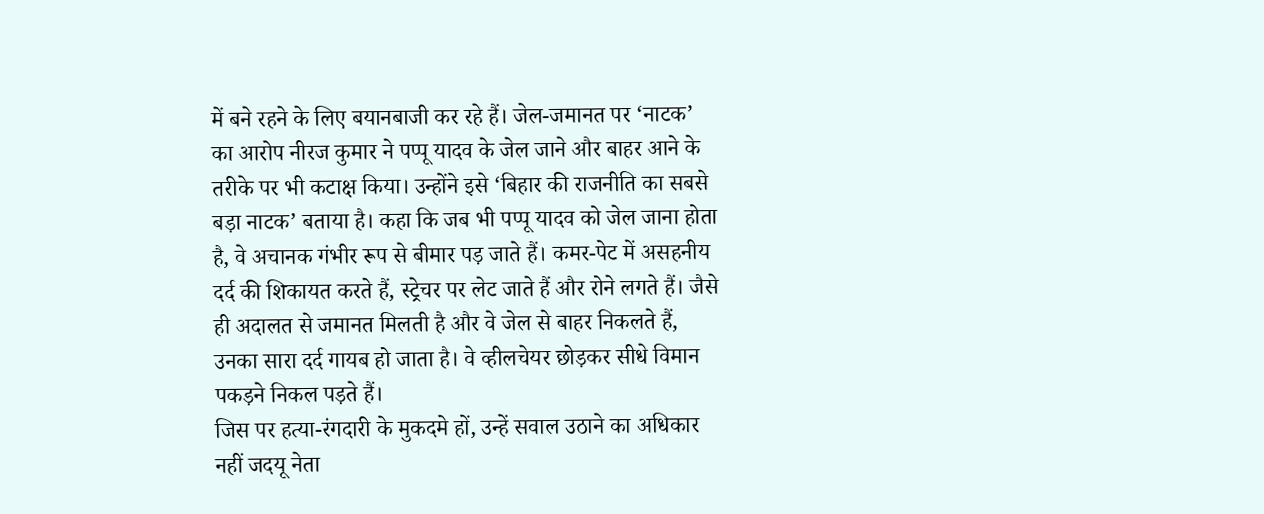में बने रहने के लिए बयानबाजी कर रहे हैं। जेल-जमानत पर ‘नाटक’ का आरोप नीरज कुमार ने पप्पू यादव के जेल जाने और बाहर आने के तरीके पर भी कटाक्ष किया। उन्होंने इसे ‘बिहार की राजनीति का सबसे बड़ा नाटक’ बताया है। कहा कि जब भी पप्पू यादव को जेल जाना होता है, वे अचानक गंभीर रूप से बीमार पड़ जाते हैं। कमर-पेट में असहनीय दर्द की शिकायत करते हैं, स्ट्रेचर पर लेट जाते हैं और रोने लगते हैं। जैसे ही अदालत से जमानत मिलती है और वे जेल से बाहर निकलते हैं, उनका सारा दर्द गायब हो जाता है। वे व्हीलचेयर छोड़कर सीधे विमान पकड़ने निकल पड़ते हैं।
जिस पर हत्या-रंगदारी के मुकदमे हों, उन्हें सवाल उठाने का अधिकार नहीं जदयू नेता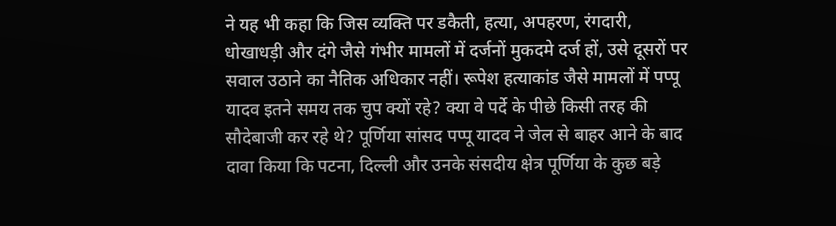ने यह भी कहा कि जिस व्यक्ति पर डकैती, हत्या, अपहरण, रंगदारी, धोखाधड़ी और दंगे जैसे गंभीर मामलों में दर्जनों मुकदमे दर्ज हों, उसे दूसरों पर सवाल उठाने का नैतिक अधिकार नहीं। रूपेश हत्याकांड जैसे मामलों में पप्पू यादव इतने समय तक चुप क्यों रहे? क्या वे पर्दे के पीछे किसी तरह की सौदेबाजी कर रहे थे? पूर्णिया सांसद पप्पू यादव ने जेल से बाहर आने के बाद दावा किया कि पटना, दिल्ली और उनके संसदीय क्षेत्र पूर्णिया के कुछ बड़े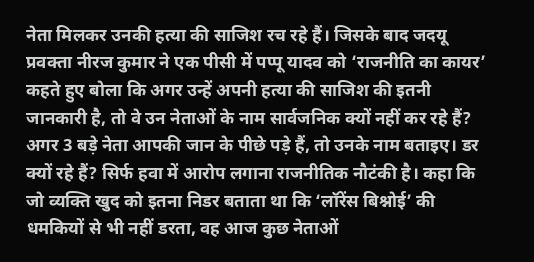नेता मिलकर उनकी हत्या की साजिश रच रहे हैं। जिसके बाद जदयू प्रवक्ता नीरज कुमार ने एक पीसी में पप्पू यादव को ‘राजनीति का कायर’ कहते हुए बोला कि अगर उन्हें अपनी हत्या की साजिश की इतनी जानकारी है, तो वे उन नेताओं के नाम सार्वजनिक क्यों नहीं कर रहे हैं? अगर 3 बड़े नेता आपकी जान के पीछे पड़े हैं, तो उनके नाम बताइए। डर क्यों रहे हैं? सिर्फ हवा में आरोप लगाना राजनीतिक नौटंकी है। कहा कि जो व्यक्ति खुद को इतना निडर बताता था कि ‘लॉरेंस बिश्नोई’ की धमकियों से भी नहीं डरता, वह आज कुछ नेताओं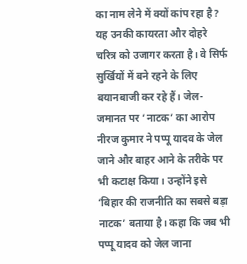का नाम लेने में क्यों कांप रहा है? यह उनकी कायरता और दोहरे चरित्र को उजागर करता है। वे सिर्फ सुर्खियों में बने रहने के लिए बयानबाजी कर रहे हैं। जेल-जमानत पर ‘नाटक’ का आरोप नीरज कुमार ने पप्पू यादव के जेल जाने और बाहर आने के तरीके पर भी कटाक्ष किया। उन्होंने इसे ‘बिहार की राजनीति का सबसे बड़ा नाटक’ बताया है। कहा कि जब भी पप्पू यादव को जेल जाना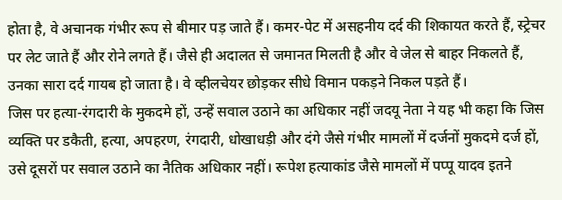होता है, वे अचानक गंभीर रूप से बीमार पड़ जाते हैं। कमर-पेट में असहनीय दर्द की शिकायत करते हैं, स्ट्रेचर पर लेट जाते हैं और रोने लगते हैं। जैसे ही अदालत से जमानत मिलती है और वे जेल से बाहर निकलते हैं, उनका सारा दर्द गायब हो जाता है। वे व्हीलचेयर छोड़कर सीधे विमान पकड़ने निकल पड़ते हैं।
जिस पर हत्या-रंगदारी के मुकदमे हों, उन्हें सवाल उठाने का अधिकार नहीं जदयू नेता ने यह भी कहा कि जिस व्यक्ति पर डकैती, हत्या, अपहरण, रंगदारी, धोखाधड़ी और दंगे जैसे गंभीर मामलों में दर्जनों मुकदमे दर्ज हों, उसे दूसरों पर सवाल उठाने का नैतिक अधिकार नहीं। रूपेश हत्याकांड जैसे मामलों में पप्पू यादव इतने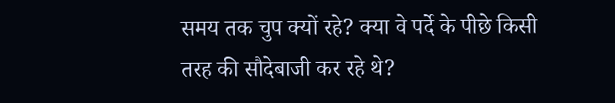समय तक चुप क्यों रहे? क्या वे पर्दे के पीछे किसी तरह की सौदेबाजी कर रहे थे?